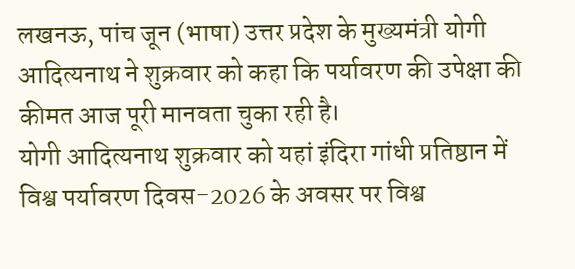लखनऊ, पांच जून (भाषा) उत्तर प्रदेश के मुख्यमंत्री योगी आदित्यनाथ ने शुक्रवार को कहा कि पर्यावरण की उपेक्षा की कीमत आज पूरी मानवता चुका रही है।
योगी आदित्यनाथ शुक्रवार को यहां इंदिरा गांधी प्रतिष्ठान में विश्व पर्यावरण दिवस-2026 के अवसर पर विश्व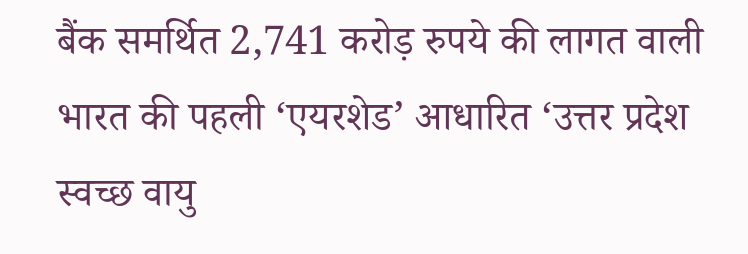बैंक समर्थित 2,741 करोड़ रुपये की लागत वाली भारत की पहली ‘एयरशेड’ आधारित ‘उत्तर प्रदेश स्वच्छ वायु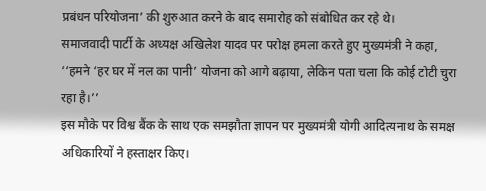प्रबंधन परियोजना’ की शुरुआत करने के बाद समारोह को संबोधित कर रहे थे।
समाजवादी पार्टी के अध्यक्ष अखिलेश यादव पर परोक्ष हमला करते हुए मुख्यमंत्री ने कहा, ‘‘हमने ‘हर घर में नल का पानी’ योजना को आगे बढ़ाया, लेकिन पता चला कि कोई टोटी चुरा रहा है।’’
इस मौके पर विश्व बैंक के साथ एक समझौता ज्ञापन पर मुख्यमंत्री योगी आदित्यनाथ के समक्ष अधिकारियों ने हस्ताक्षर किए।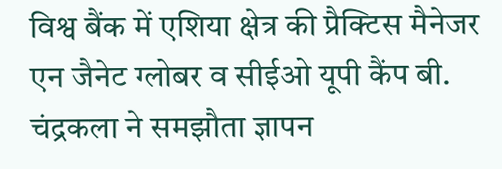विश्व बैंक में एशिया क्षेत्र की प्रैक्टिस मैनेजर एन जैनेट ग्लोबर व सीईओ यूपी कैंप बी. चंद्रकला ने समझौता ज्ञापन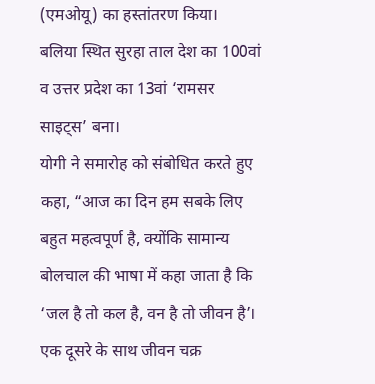(एमओयू) का हस्तांतरण किया।
बलिया स्थित सुरहा ताल देश का 100वां व उत्तर प्रदेश का 13वां ‘रामसर साइट्स’ बना।
योगी ने समारोह को संबोधित करते हुए कहा, “आज का दिन हम सबके लिए बहुत महत्वपूर्ण है, क्योंकि सामान्य बोलचाल की भाषा में कहा जाता है कि ‘जल है तो कल है, वन है तो जीवन है’। एक दूसरे के साथ जीवन चक्र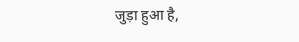जुड़ा हुआ है,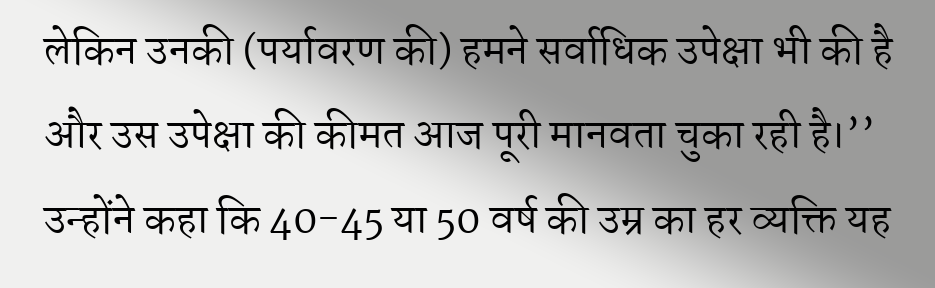लेकिन उनकी (पर्यावरण की) हमने सर्वाधिक उपेक्षा भी की है और उस उपेक्षा की कीमत आज पूरी मानवता चुका रही है।’’
उन्होंने कहा कि 40-45 या 50 वर्ष की उम्र का हर व्यक्ति यह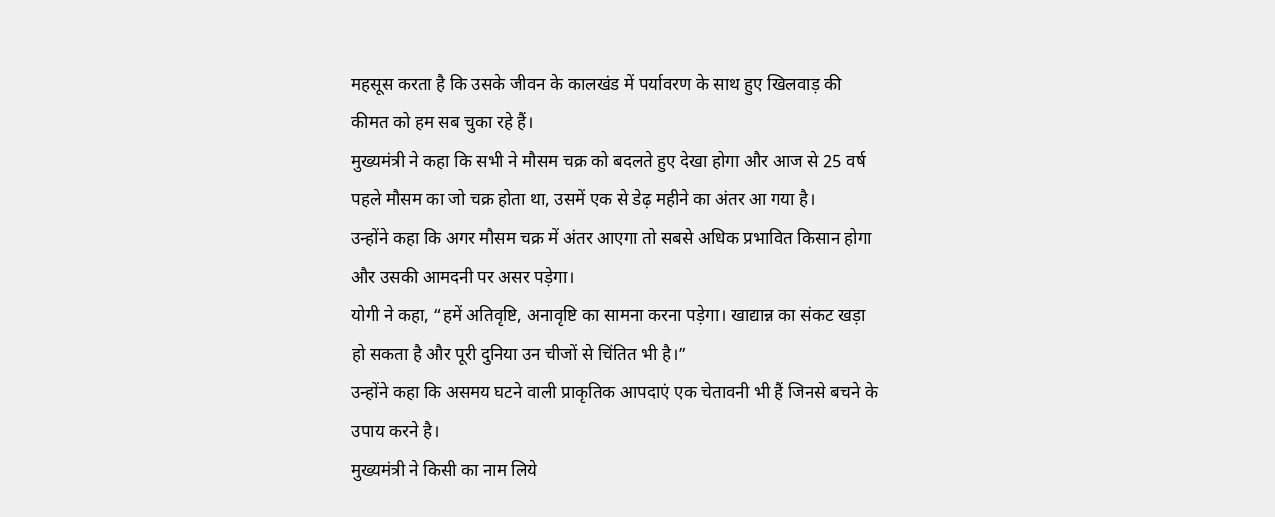महसूस करता है कि उसके जीवन के कालखंड में पर्यावरण के साथ हुए खिलवाड़ की कीमत को हम सब चुका रहे हैं।
मुख्यमंत्री ने कहा कि सभी ने मौसम चक्र को बदलते हुए देखा होगा और आज से 25 वर्ष पहले मौसम का जो चक्र होता था, उसमें एक से डेढ़ महीने का अंतर आ गया है।
उन्होंने कहा कि अगर मौसम चक्र में अंतर आएगा तो सबसे अधिक प्रभावित किसान होगा और उसकी आमदनी पर असर पड़ेगा।
योगी ने कहा, “हमें अतिवृष्टि, अनावृष्टि का सामना करना पड़ेगा। खाद्यान्न का संकट खड़ा हो सकता है और पूरी दुनिया उन चीजों से चिंतित भी है।”
उन्होंने कहा कि असमय घटने वाली प्राकृतिक आपदाएं एक चेतावनी भी हैं जिनसे बचने के उपाय करने है।
मुख्यमंत्री ने किसी का नाम लिये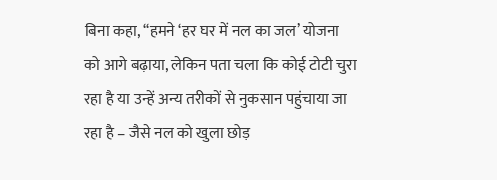बिना कहा, ‘‘हमने ‘हर घर में नल का जल’ योजना को आगे बढ़ाया, लेकिन पता चला कि कोई टोटी चुरा रहा है या उन्हें अन्य तरीकों से नुकसान पहुंचाया जा रहा है – जैसे नल को खुला छोड़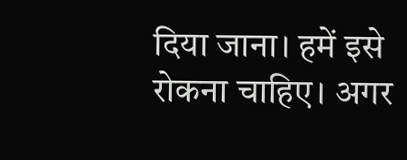दिया जाना। हमें इसे रोकना चाहिए। अगर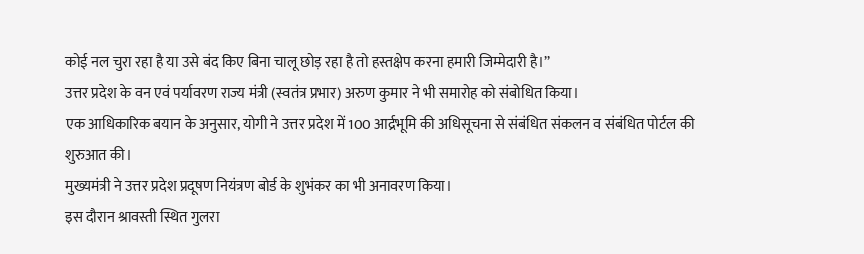कोई नल चुरा रहा है या उसे बंद किए बिना चालू छोड़ रहा है तो हस्तक्षेप करना हमारी जिम्मेदारी है।’’
उत्तर प्रदेश के वन एवं पर्यावरण राज्य मंत्री (स्वतंत्र प्रभार) अरुण कुमार ने भी समारोह को संबोधित किया।
एक आधिकारिक बयान के अनुसार, योगी ने उत्तर प्रदेश में 100 आर्द्रभूमि की अधिसूचना से संबंधित संकलन व संबंधित पोर्टल की शुरुआत की।
मुख्यमंत्री ने उत्तर प्रदेश प्रदूषण नियंत्रण बोर्ड के शुभंकर का भी अनावरण किया।
इस दौरान श्रावस्ती स्थित गुलरा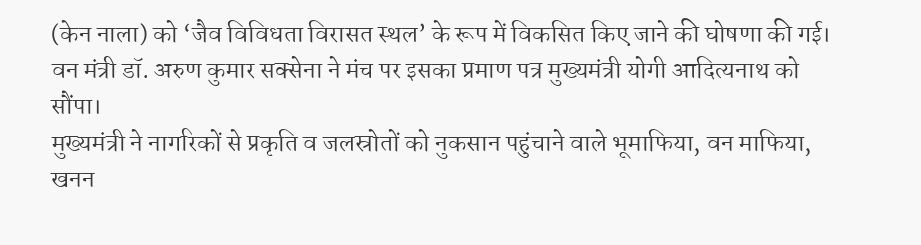(केन नाला) को ‘जैव विविधता विरासत स्थल’ के रूप में विकसित किए जाने की घोषणा की गई।
वन मंत्री डॉ. अरुण कुमार सक्सेना ने मंच पर इसका प्रमाण पत्र मुख्यमंत्री योगी आदित्यनाथ को सौंपा।
मुख्यमंत्री ने नागरिकों से प्रकृति व जलस्रोतों को नुकसान पहुंचाने वाले भूमाफिया, वन माफिया, खनन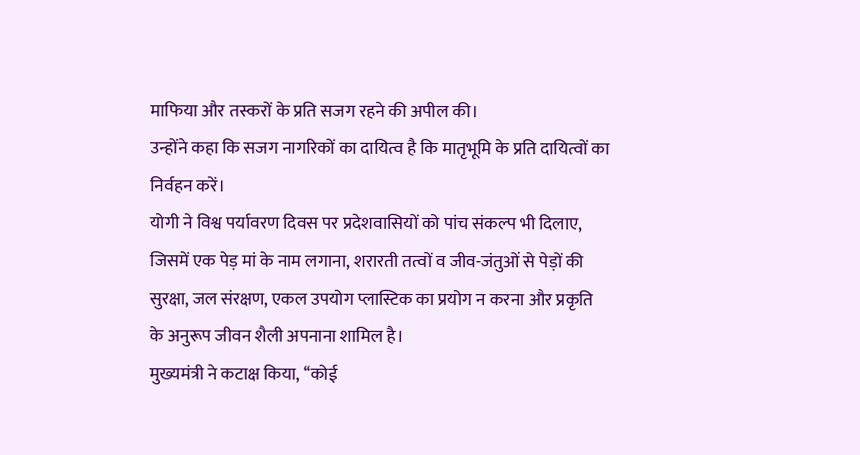माफिया और तस्करों के प्रति सजग रहने की अपील की।
उन्होंने कहा कि सजग नागरिकों का दायित्व है कि मातृभूमि के प्रति दायित्वों का निर्वहन करें।
योगी ने विश्व पर्यावरण दिवस पर प्रदेशवासियों को पांच संकल्प भी दिलाए, जिसमें एक पेड़ मां के नाम लगाना, शरारती तत्वों व जीव-जंतुओं से पेड़ों की सुरक्षा, जल संरक्षण, एकल उपयोग प्लास्टिक का प्रयोग न करना और प्रकृति के अनुरूप जीवन शैली अपनाना शामिल है।
मुख्यमंत्री ने कटाक्ष किया, ‘‘कोई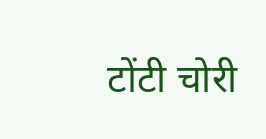टोंटी चोरी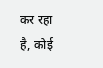कर रहा है, कोई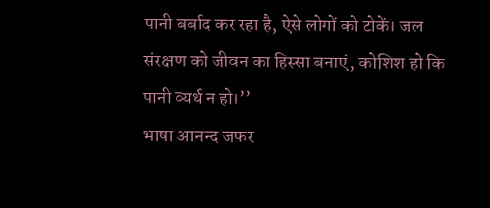पानी बर्बाद कर रहा है, ऐसे लोगों को टोकें। जल संरक्षण को जीवन का हिस्सा बनाएं, कोशिश हो कि पानी व्यर्थ न हो।’’
भाषा आनन्द जफर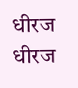धीरज
धीरज